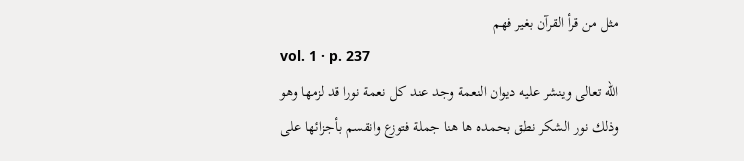مثل من قرأ القرآن بغير فهم
vol. 1 · p. 237
الله تعالى وينشر عليه ديوان النعمة وجد عند كل نعمة نورا قد لزمها وهو وذلك نور الشكر نطق بحمده ها هنا جملة فتوزع وانقسم بأجزائها على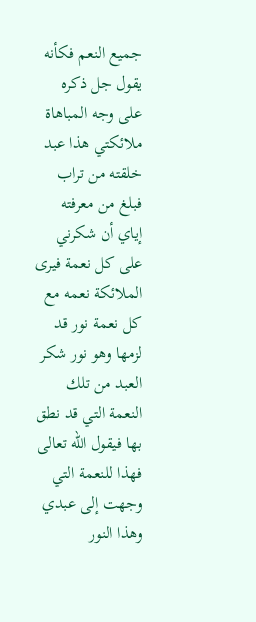جميع النعم فكأنه يقول جل ذكره على وجه المباهاة ملائكتي هذا عبد خلقته من تراب فبلغ من معرفته إياي أن شكرني على كل نعمة فيرى الملائكة نعمه مع كل نعمة نور قد لزمها وهو نور شكر العبد من تلك النعمة التي قد نطق بها فيقول الله تعالى فهذا للنعمة التي وجهت إلى عبدي وهذا النور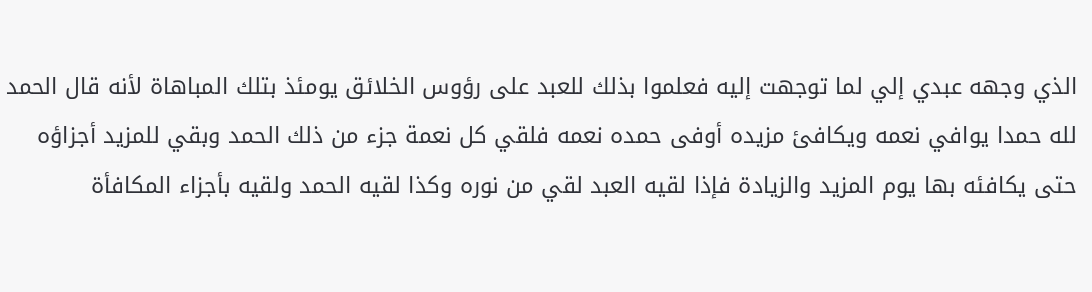الذي وجهه عبدي إلي لما توجهت إليه فعلموا بذلك للعبد على رؤوس الخلائق يومئذ بتلك المباهاة لأنه قال الحمد لله حمدا يوافي نعمه ويكافئ مزيده أوفى حمده نعمه فلقي كل نعمة جزء من ذلك الحمد وبقي للمزيد أجزاؤه حتى يكافئه بها يوم المزيد والزيادة فإذا لقيه العبد لقي من نوره وكذا لقيه الحمد ولقيه بأجزاء المكافأة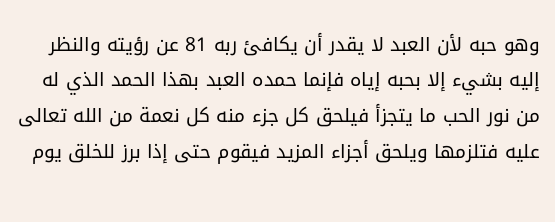وهو حبه لأن العبد لا يقدر أن يكافئ ربه 81 عن رؤيته والنظر إليه بشيء إلا بحبه إياه فإنما حمده العبد بهذا الحمد الذي له من نور الحب ما يتجزأ فيلحق كل جزء منه كل نعمة من الله تعالى عليه فتلزمها ويلحق أجزاء المزيد فيقوم حتى إذا برز للخلق يوم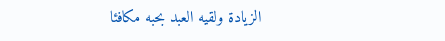الزيادة ولقيه العبد بحبه مكافئا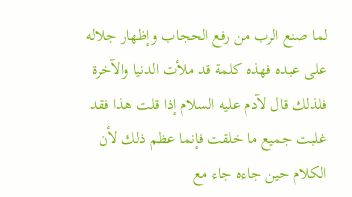لما صنع الرب من رفع الحجاب وإظهار جلاله على عبده فهذه كلمة قد ملأت الدنيا والآخرة فلذلك قال لآدم عليه السلام إذا قلت هذا فقد غلبت جميع ما خلقت فإنما عظم ذلك لأن الكلام حين جاءه جاء مع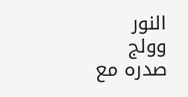النور وولج صدره مع